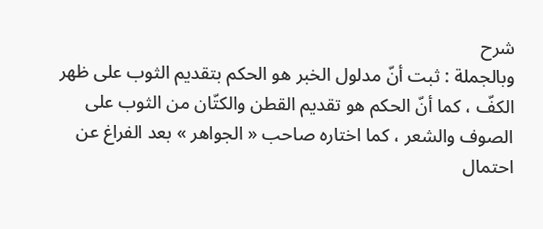شرح
وبالجملة : ثبت أنّ مدلول الخبر هو الحكم بتقديم الثوب على ظهر الكفّ ، كما أنّ الحكم هو تقديم القطن والكتّان من الثوب على الصوف والشعر ، كما اختاره صاحب « الجواهر » بعد الفراغ عن احتمال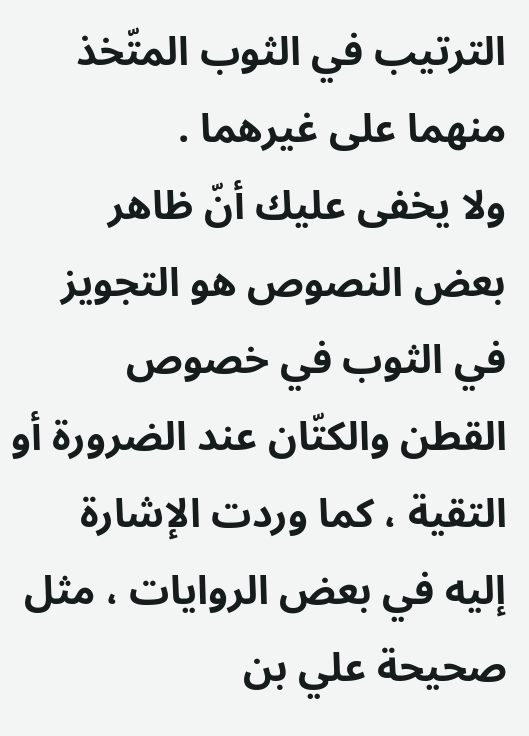الترتيب في الثوب المتّخذ منهما على غيرهما .
ولا يخفى عليك أنّ ظاهر بعض النصوص هو التجويز في الثوب في خصوص القطن والكتّان عند الضرورة أو التقية ، كما وردت الإشارة إليه في بعض الروايات ، مثل صحيحة علي بن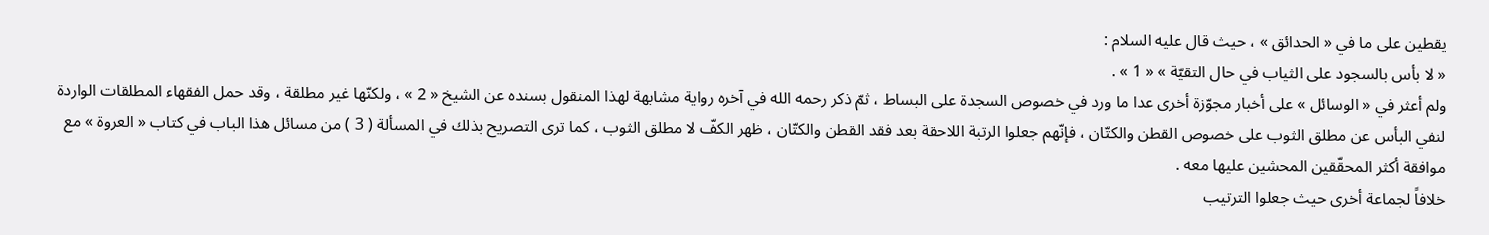يقطين على ما في « الحدائق » ، حيث قال عليه السلام :
« لا بأس بالسجود على الثياب في حال التقيّة » « 1 » .
ولم أعثر في « الوسائل » على أخبار مجوّزة أخرى عدا ما ورد في خصوص السجدة على البساط ، ثمّ ذكر رحمه الله في آخره رواية مشابهة لهذا المنقول بسنده عن الشيخ « 2 » ، ولكنّها غير مطلقة ، وقد حمل الفقهاء المطلقات الواردة لنفي البأس عن مطلق الثوب على خصوص القطن والكتّان ، فإنّهم جعلوا الرتبة اللاحقة بعد فقد القطن والكتّان ، ظهر الكفّ لا مطلق الثوب ، كما ترى التصريح بذلك في المسألة ( 3 ) من مسائل هذا الباب في كتاب « العروة » مع موافقة أكثر المحقّقين المحشين عليها معه .
خلافاً لجماعة أخرى حيث جعلوا الترتيب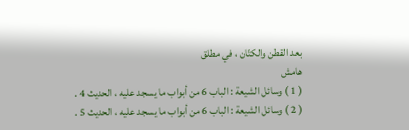بعد القطن والكتّان ، في مطلق
هامش
( 1 ) وسائل الشيعة : الباب 6 من أبواب ما يسجد عليه ، الحديث 4 .
( 2 ) وسائل الشيعة : الباب 6 من أبواب ما يسجد عليه ، الحديث 5 .